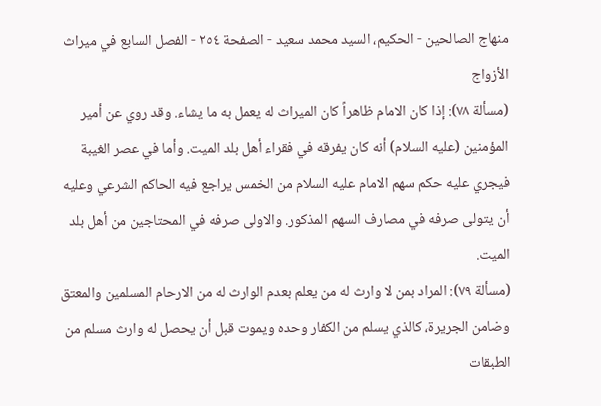منهاج الصالحين - الحكيم، السيد محمد سعيد - الصفحة ٢٥٤ - الفصل السابع في ميراث الأزواج
(مسألة ٧٨): إذا كان الامام ظاهراً كان الميراث له يعمل به ما يشاء. وقد روي عن أمير المؤمنين (عليه السلام) أنه كان يفرقه في فقراء أهل بلد الميت. وأما في عصر الغيبة فيجري عليه حكم سهم الامام عليه السلام من الخمس يراجع فيه الحاكم الشرعي وعليه أن يتولى صرفه في مصارف السهم المذكور. والاولى صرفه في المحتاجين من أهل بلد الميت.
(مسألة ٧٩): المراد بمن لا وارث له من يعلم بعدم الوارث له من الارحام المسلمين والمعتق وضامن الجريرة، كالذي يسلم من الكفار وحده ويموت قبل أن يحصل له وارث مسلم من الطبقات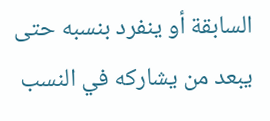السابقة أو ينفرد بنسبه حتى يبعد من يشاركه في النسب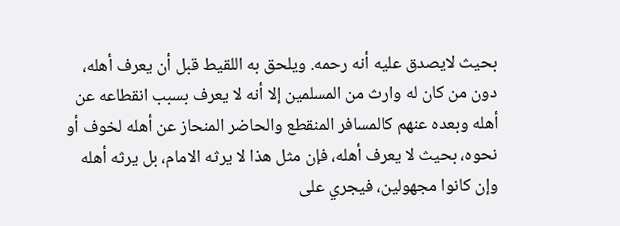بحيث لايصدق عليه أنه رحمه. ويلحق به اللقيط قبل أن يعرف أهله، دون من كان له وارث من المسلمين إلا أنه لا يعرف بسبب انقطاعه عن أهله وبعده عنهم كالمسافر المنقطع والحاضر المنحاز عن أهله لخوف أو نحوه، بحيث لا يعرف أهله، فإن مثل هذا لا يرثه الامام، بل يرثه أهله وإن كانوا مجهولين، فيجري على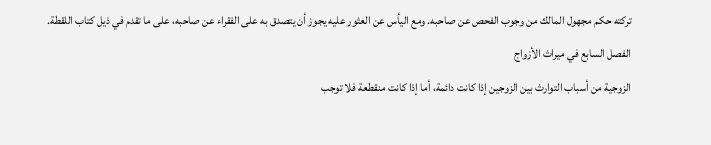تركته حكم مجهول المالك من وجوب الفحص عن صاحبه. ومع اليأس عن العثور عليه يجوز أن يتصدق به على الفقراء عن صاحبه، على ما تقدم في ذيل كتاب اللقطة.
الفصل السابع في ميراث الأزواج
الزوجية من أسباب التوارث بين الزوجين إذا كانت دائمة، أما إذا كانت منقطعة فلا توجب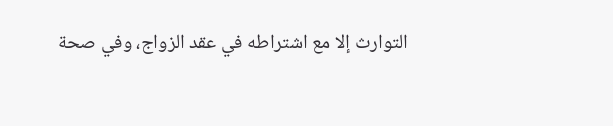التوارث إلا مع اشتراطه في عقد الزواج، وفي صحة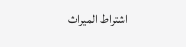اشتراط الميراث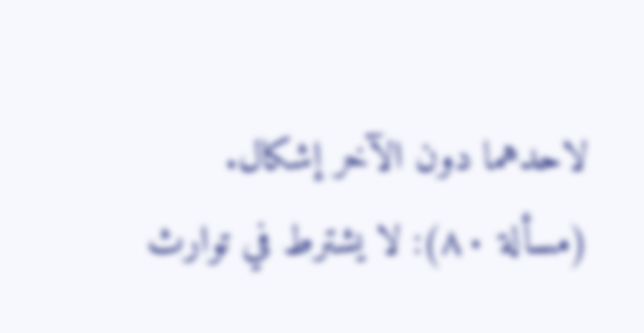لاحدهما دون الآخر إشكال.
(مسألة ٨٠): لا يشترط في توارث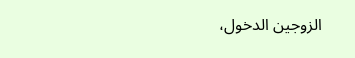الزوجين الدخول،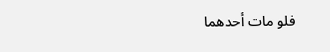فلو مات أحدهما